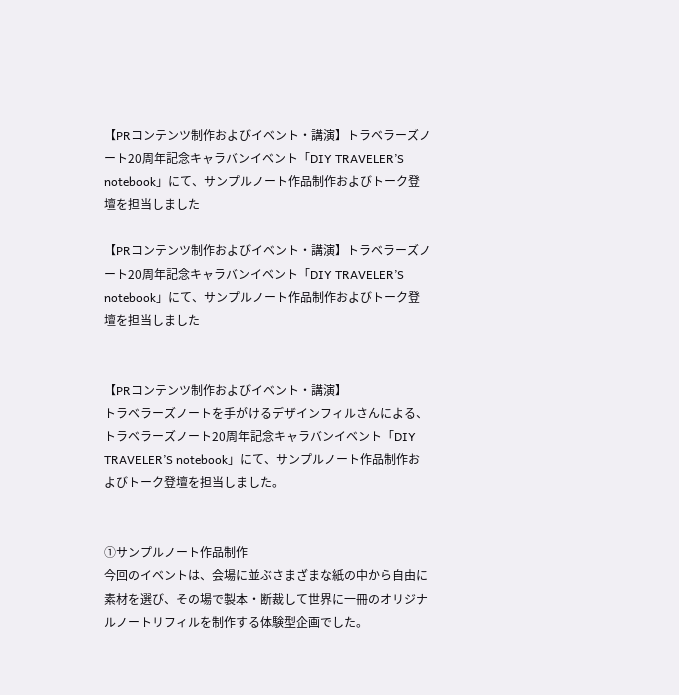【PRコンテンツ制作およびイベント・講演】トラベラーズノート20周年記念キャラバンイベント「DIY TRAVELER’S notebook」にて、サンプルノート作品制作およびトーク登壇を担当しました

【PRコンテンツ制作およびイベント・講演】トラベラーズノート20周年記念キャラバンイベント「DIY TRAVELER’S notebook」にて、サンプルノート作品制作およびトーク登壇を担当しました


【PRコンテンツ制作およびイベント・講演】
トラベラーズノートを手がけるデザインフィルさんによる、トラベラーズノート20周年記念キャラバンイベント「DIY TRAVELER’S notebook」にて、サンプルノート作品制作およびトーク登壇を担当しました。


①サンプルノート作品制作
今回のイベントは、会場に並ぶさまざまな紙の中から自由に素材を選び、その場で製本・断裁して世界に一冊のオリジナルノートリフィルを制作する体験型企画でした。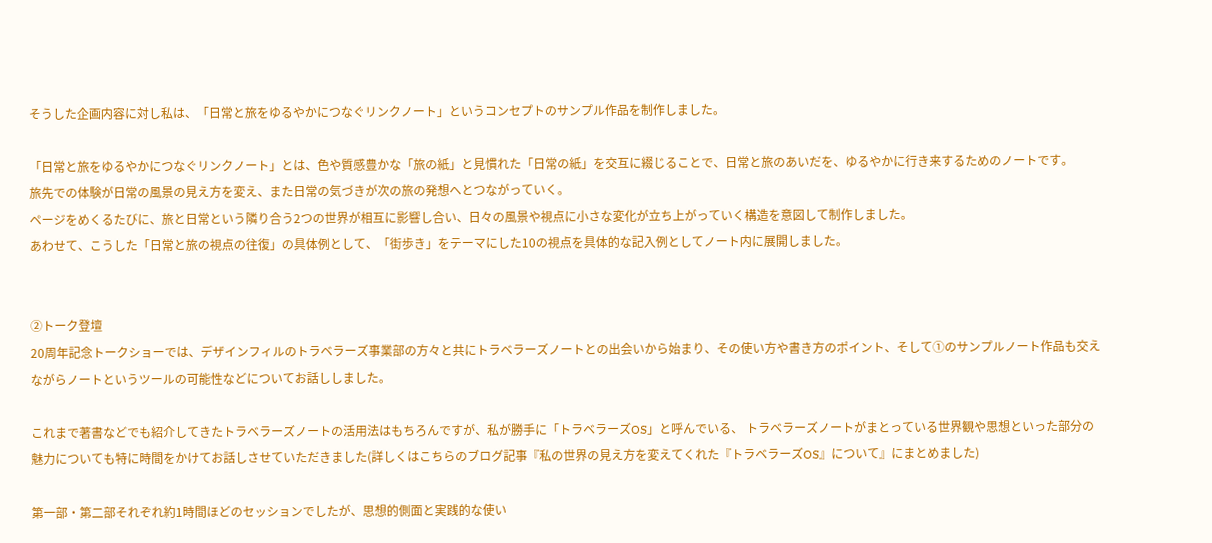そうした企画内容に対し私は、「日常と旅をゆるやかにつなぐリンクノート」というコンセプトのサンプル作品を制作しました。

「日常と旅をゆるやかにつなぐリンクノート」とは、色や質感豊かな「旅の紙」と見慣れた「日常の紙」を交互に綴じることで、日常と旅のあいだを、ゆるやかに行き来するためのノートです。
旅先での体験が日常の風景の見え方を変え、また日常の気づきが次の旅の発想へとつながっていく。
ページをめくるたびに、旅と日常という隣り合う2つの世界が相互に影響し合い、日々の風景や視点に小さな変化が立ち上がっていく構造を意図して制作しました。
あわせて、こうした「日常と旅の視点の往復」の具体例として、「街歩き」をテーマにした10の視点を具体的な記入例としてノート内に展開しました。


②トーク登壇
20周年記念トークショーでは、デザインフィルのトラベラーズ事業部の方々と共にトラベラーズノートとの出会いから始まり、その使い方や書き方のポイント、そして①のサンプルノート作品も交えながらノートというツールの可能性などについてお話ししました。

これまで著書などでも紹介してきたトラベラーズノートの活用法はもちろんですが、私が勝手に「トラベラーズOS」と呼んでいる、 トラベラーズノートがまとっている世界観や思想といった部分の魅力についても特に時間をかけてお話しさせていただきました(詳しくはこちらのブログ記事『私の世界の見え方を変えてくれた『トラベラーズOS』について』にまとめました)

第一部・第二部それぞれ約1時間ほどのセッションでしたが、思想的側面と実践的な使い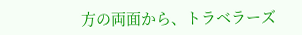方の両面から、トラベラーズ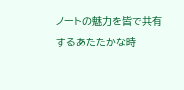ノートの魅力を皆で共有するあたたかな時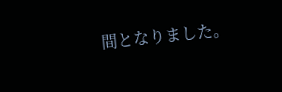間となりました。